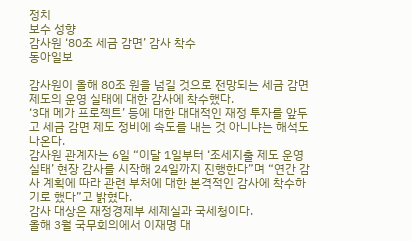정치
보수 성향
감사원 ‘80조 세금 감면’ 감사 착수
동아일보

감사원이 올해 80조 원을 넘길 것으로 전망되는 세금 감면 제도의 운영 실태에 대한 감사에 착수했다.
‘3대 메가 프로젝트’ 등에 대한 대대적인 재정 투자를 앞두고 세금 감면 제도 정비에 속도를 내는 것 아니냐는 해석도 나온다.
감사원 관계자는 6일 “이달 1일부터 ‘조세지출 제도 운영 실태’ 현장 감사를 시작해 24일까지 진행한다”며 “연간 감사 계획에 따라 관련 부처에 대한 본격적인 감사에 착수하기로 했다”고 밝혔다.
감사 대상은 재정경제부 세제실과 국세청이다.
올해 3월 국무회의에서 이재명 대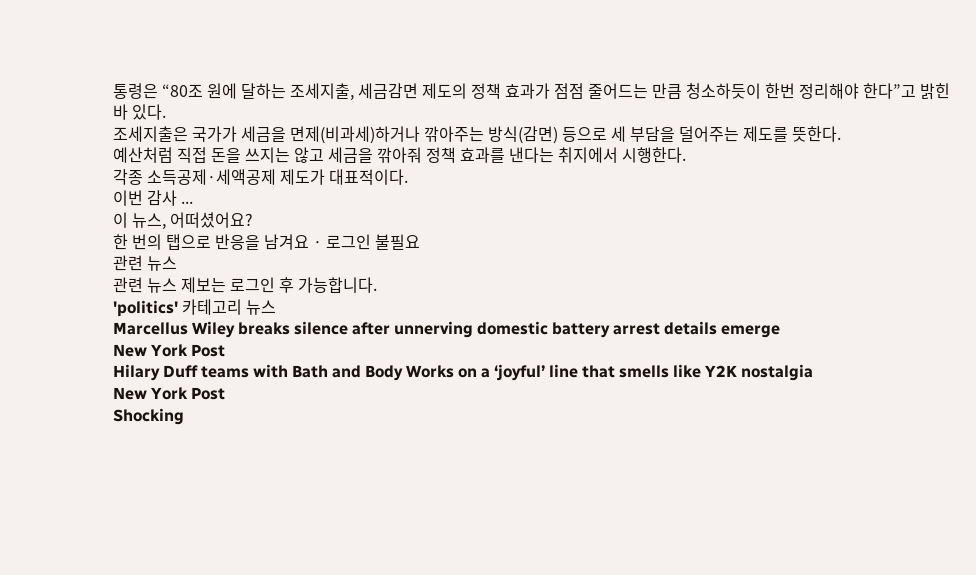통령은 “80조 원에 달하는 조세지출, 세금감면 제도의 정책 효과가 점점 줄어드는 만큼 청소하듯이 한번 정리해야 한다”고 밝힌 바 있다.
조세지출은 국가가 세금을 면제(비과세)하거나 깎아주는 방식(감면) 등으로 세 부담을 덜어주는 제도를 뜻한다.
예산처럼 직접 돈을 쓰지는 않고 세금을 깎아줘 정책 효과를 낸다는 취지에서 시행한다.
각종 소득공제·세액공제 제도가 대표적이다.
이번 감사 ...
이 뉴스, 어떠셨어요?
한 번의 탭으로 반응을 남겨요 · 로그인 불필요
관련 뉴스
관련 뉴스 제보는 로그인 후 가능합니다.
'politics' 카테고리 뉴스
Marcellus Wiley breaks silence after unnerving domestic battery arrest details emerge
New York Post
Hilary Duff teams with Bath and Body Works on a ‘joyful’ line that smells like Y2K nostalgia
New York Post
Shocking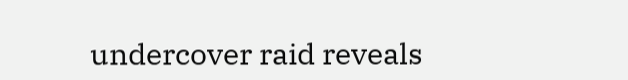undercover raid reveals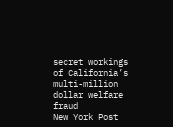secret workings of California’s multi-million dollar welfare fraud
New York Post